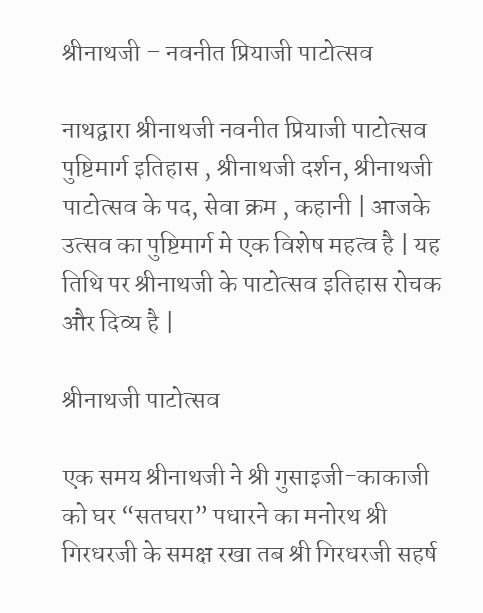श्रीनाथजी – नवनीत प्रियाजी पाटोत्सव

नाथद्वारा श्रीनाथजी नवनीत प्रियाजी पाटोत्सव पुष्टिमार्ग इतिहास , श्रीनाथजी दर्शन, श्रीनाथजी पाटोत्सव के पद, सेवा क्रम , कहानी | आजके उत्सव का पुष्टिमार्ग मे एक विशेष महत्व है | यह तिथि पर श्रीनाथजी के पाटोत्सव इतिहास रोचक और दिव्य है |

श्रीनाथजी पाटोत्सव

एक समय श्रीनाथजी ने श्री गुसाइजी-काकाजी को घर “सतघरा” पधारने का मनोरथ श्री गिरधरजी के समक्ष रखा तब श्री गिरधरजी सहर्ष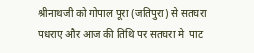श्रीनाथजी को गोपाल पूरा (जतिपुरा) से सतघरा पधराए और आज की तिथि पर सतघरा मे  पाट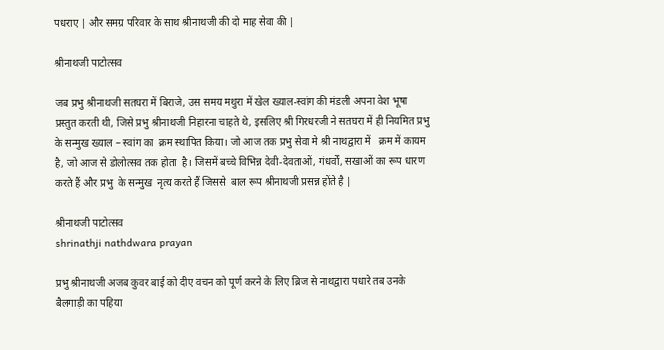पधराए | और समग्र परिवार के साथ श्रीनाथजी की दो माह सेवा की |

श्रीनाथजी पाटोत्सव

जब प्रभु श्रीनाथजी सतघरा में बिराजे, उस समय मथुरा में खेल ख्याल-स्वांग की मंडली अपना वेश भूषा  प्रस्तुत करती थी, जिसे प्रभु श्रीनाथजी निहारना चाहते थे, इसलिए श्री गिरधरजी ने सतघरा में ही नियमित प्रभु के सन्मुख ख्याल – स्वांग का  क्रम स्थापित किया। जो आज तक प्रभु सेवा मे श्री नाथद्वारा में   क्रम में कायम है, जो आज से डोलोत्सव तक होता  है। जिसमें बच्चे विभिन्न देवी-देवताओं, गंधर्वों, सखाओं का रूप धारण करते हैं और प्रभु  के सन्मुख  नृत्य करते हैं जिससे  बाल रूप श्रीनाथजी प्रसन्न होंते है |

श्रीनाथजी पाटोत्सव
shrinathji nathdwara prayan

प्रभु श्रीनाथजी अजब कुवर बाई को दीए वचन को पूर्ण करने के लिए ब्रिज से नाथद्वारा पधारे तब उनके बैलगाड़ी का पहिया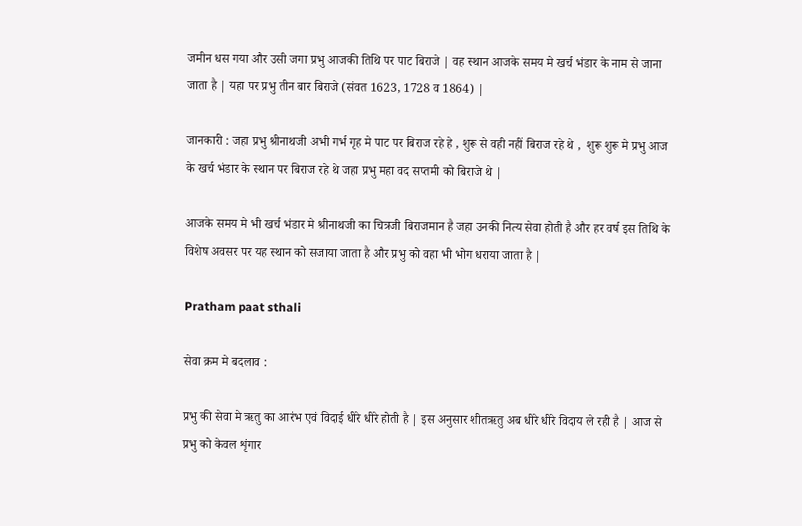जमीन धस गया और उसी जगा प्रभु आजकी तिथि पर पाट बिराजे | वह स्थान आजके समय मे खर्च भंडार के नाम से जाना जाता है | यहा पर प्रभु तीन बार बिराजे (संवत 1623, 1728 व 1864) |

जानकारी : जहा प्रभु श्रीनाथजी अभी गर्भ गृह मे पाट पर बिराज रहे हे , शुरू से वही नहीं बिराज रहे थे ,  शुरू शुरू मे प्रभु आज के खर्च भंडार के स्थान पर बिराज रहे थे जहा प्रभु महा वद सप्तमी को बिराजे थे |

आजके समय मे भी खर्च भंडार मे श्रीनाथजी का चित्रजी बिराजमान है जहा उनकी नित्य सेवा होती है और हर वर्ष इस तिथि के विशेष अवसर पर यह स्थान को सजाया जाता है और प्रभु को वहा भी भोग धराया जाता है |

Pratham paat sthali

सेवा क्रम मे बदलाव :

प्रभु की सेवा मे ऋतु का आरंभ एवं विदाई धीरे धीरे होती है | इस अनुसार शीतऋतु अब धीरे धीरे विदाय ले रही है | आज से प्रभु को केवल शृंगार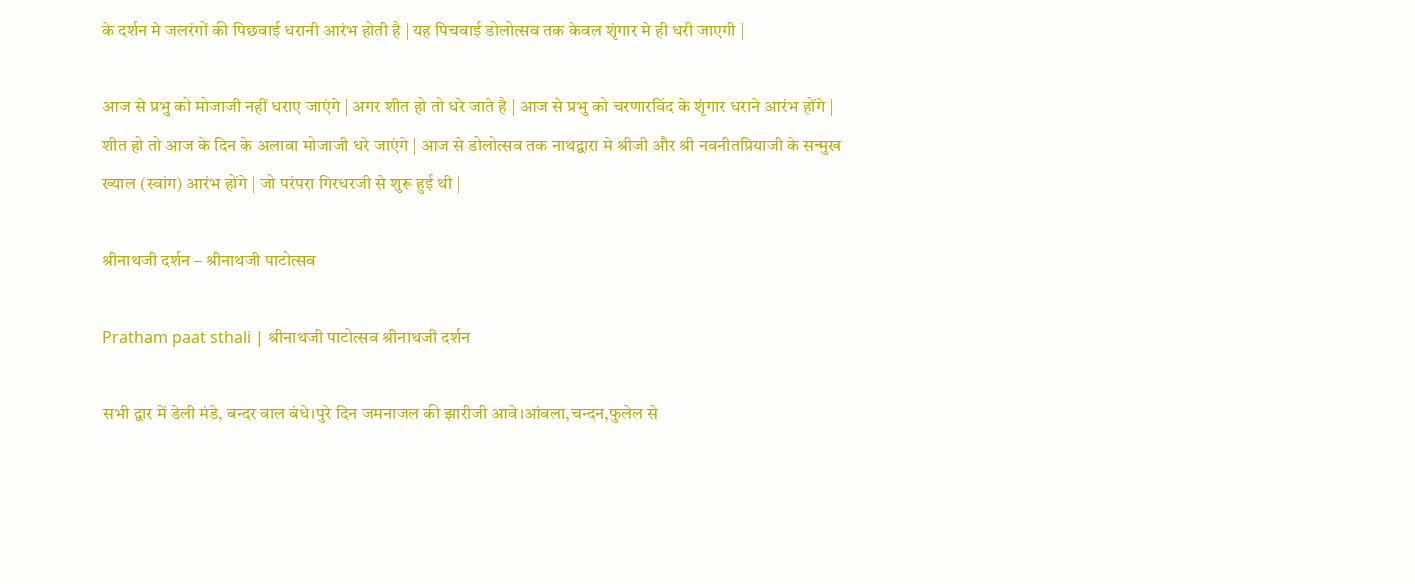के दर्शन मे जलरंगों की पिछवाई धरानी आरंभ होती है | यह पिचवाई डोलोत्सव तक केवल शृंगार मे ही धरी जाएगी |

आज से प्रभु को मोजाजी नहीं धराए जाएंगे | अगर शीत हो तो धरे जाते है | आज से प्रभु को चरणारविंद के शृंगार धराने आरंभ होंगे | शीत हो तो आज के दिन के अलावा मोजाजी धरे जाएंगे | आज से डोलोत्सव तक नाथद्वारा मे श्रीजी और श्री नवनीतप्रियाजी के सन्मुख ख्याल (स्वांग) आरंभ होंगे | जो परंपरा गिरधरजी से शुरू हुई थी |

श्रीनाथजी दर्शन – श्रीनाथजी पाटोत्सव

Pratham paat sthali | श्रीनाथजी पाटोत्सव श्रीनाथजी दर्शन

सभी द्वार में डेली मंडे, बन्दर वाल बंधे।पुरे दिन जमनाजल की झारीजी आवे।आंवला,चन्दन,फुलेल से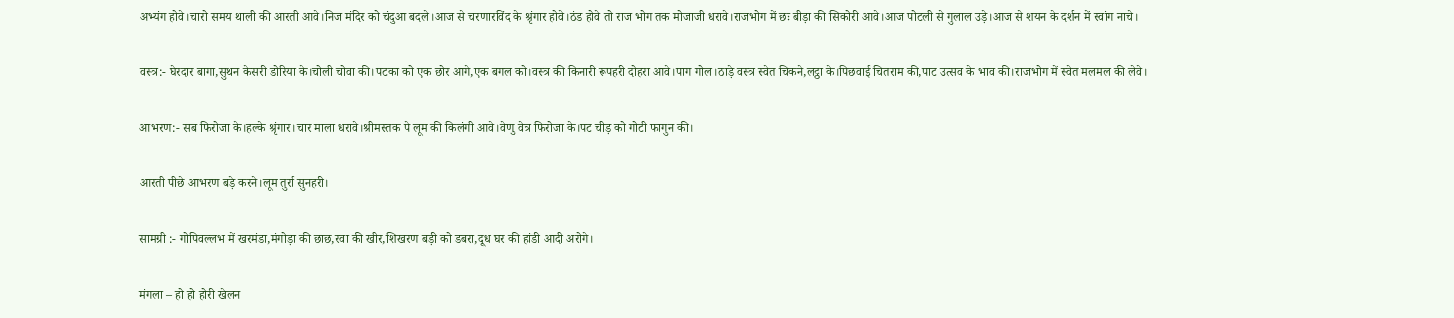अभ्यंग होवे।चारो समय थाली की आरती आवे।निज मंदिर को चंदुआ बदले।आज से चरणारविंद के श्रृंगार होवे।ठंड होवे तो राज भोग तक मोजाजी धरावे।राजभोग में छः बीड़ा की सिकोरी आवे।आज पोटली से गुलाल उड़े।आज से शयन के दर्शन में स्वांग नाचे।

वस्त्र:- घेरदार बागा,सुथन केसरी डोरिया के।चोली चोवा की।पटका को एक छोर आगे,एक बगल को।वस्त्र की किनारी रूपहरी दोहरा आवे।पाग गोल।ठाड़े वस्त्र स्वेत चिकने,लट्ठा के।पिछवाई चितराम की,पाट उत्सव के भाव की।राजभोग में स्वेत मलमल की लेवे।

आभरण:- सब फिरोजा के।हल्के श्रृंगार।चार माला धरावे।श्रीमस्तक पे लूम की किलंगी आवे।वेणु वेत्र फिरोजा के।पट चीड़ को गोटी फागुन की।

आरती पीछे आभरण बड़े करने।लूम तुर्रा सुनहरी।

सामग्री :- गोपिवल्लभ में खरमंडा,मंगोड़ा की छाछ,रवा की खीर,शिखरण बड़ी को डबरा,दूध घर की हांडी आदी अरोगे।

मंगला – हो हो होरी खेलन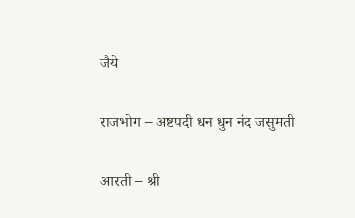जैये

राजभोग – अष्टपदी धन धुन नंद जसुमती

आरती – श्री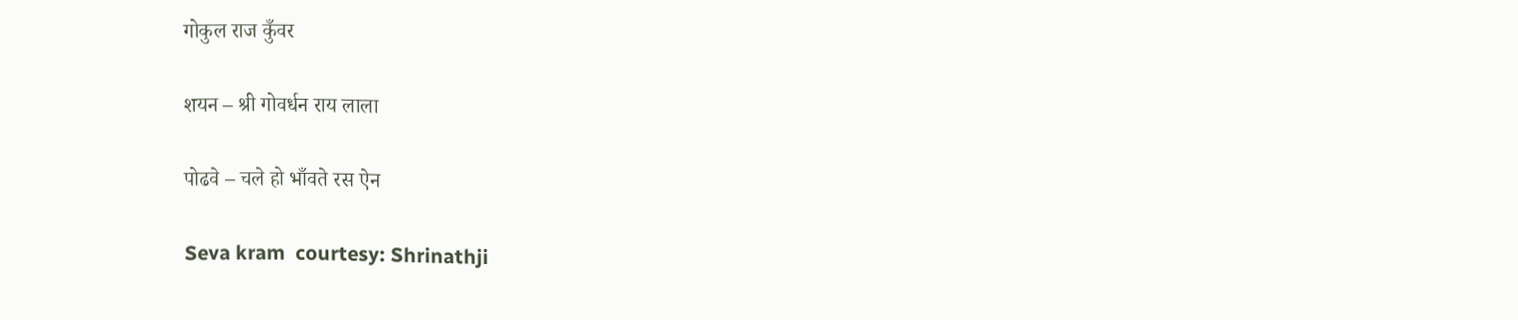गोकुल राज कुँवर

शयन – श्री गोवर्धन राय लाला

पोढवे – चले हो भाँवते रस ऐन

Seva kram  courtesy: Shrinathji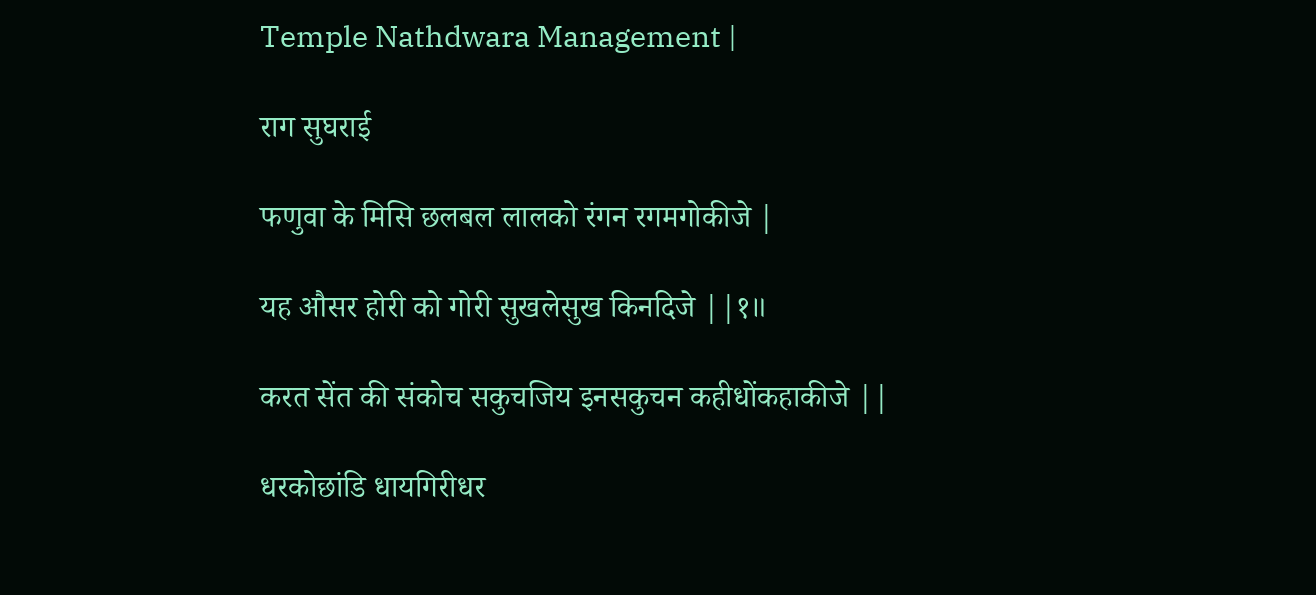Temple Nathdwara Management |

राग सुघराई

फणुवा के मिसि छलबल लालको रंगन रगमगोकीजे |

यह औसर होरी को गोरी सुखलेसुख किनदिजे ||१॥

करत सेंत की संकोच सकुचजिय इनसकुचन कहीधोंकहाकीजे ||

धरकोछांडि धायगिरीधर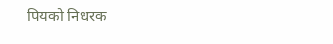पियको निधरक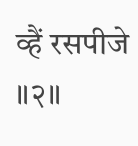व्हैं रसपीजे ॥२॥